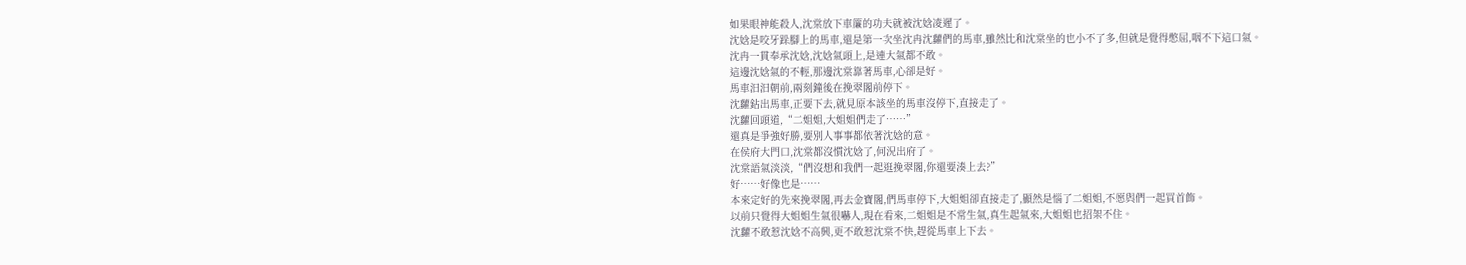如果眼神能殺人,沈棠放下車簾的功夫就被沈娢凌遲了。
沈娢是咬牙跺腳上的馬車,還是第一次坐沈冉沈蘿們的馬車,雖然比和沈棠坐的也小不了多,但就是覺得憋屈,咽不下這口氣。
沈冉一貫奉承沈娢,沈娢氣頭上,是連大氣都不敢。
這邊沈娢氣的不輕,那邊沈棠靠著馬車,心卻是好。
馬車汩汩朝前,兩刻鐘後在挽翠閣前停下。
沈蘿鉆出馬車,正要下去,就見原本該坐的馬車沒停下,直接走了。
沈蘿回頭道,“二姐姐,大姐姐們走了……”
還真是爭強好勝,要別人事事都依著沈娢的意。
在侯府大門口,沈棠都沒慣沈娢了,何況出府了。
沈棠語氣淡淡,“們沒想和我們一起逛挽翠閣,你還要湊上去?”
好……好像也是……
本來定好的先來挽翠閣,再去金寶閣,們馬車停下,大姐姐卻直接走了,顯然是惱了二姐姐,不愿與們一起買首飾。
以前只覺得大姐姐生氣很嚇人,現在看來,二姐姐是不常生氣,真生起氣來,大姐姐也招架不住。
沈蘿不敢惹沈娢不高興,更不敢惹沈棠不快,趕從馬車上下去。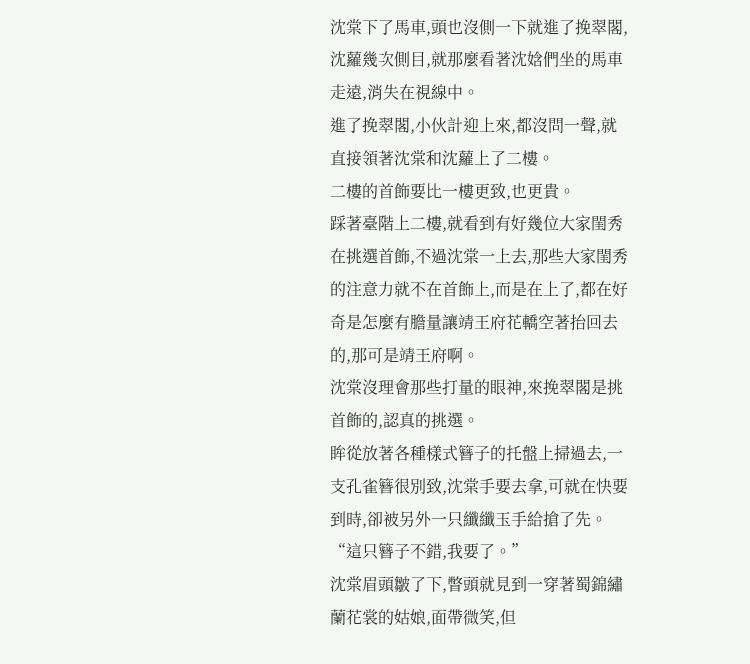沈棠下了馬車,頭也沒側一下就進了挽翠閣,沈蘿幾次側目,就那麼看著沈娢們坐的馬車走遠,消失在視線中。
進了挽翠閣,小伙計迎上來,都沒問一聲,就直接領著沈棠和沈蘿上了二樓。
二樓的首飾要比一樓更致,也更貴。
踩著臺階上二樓,就看到有好幾位大家閨秀在挑選首飾,不過沈棠一上去,那些大家閨秀的注意力就不在首飾上,而是在上了,都在好奇是怎麼有膽量讓靖王府花轎空著抬回去的,那可是靖王府啊。
沈棠沒理會那些打量的眼神,來挽翠閣是挑首飾的,認真的挑選。
眸從放著各種樣式簪子的托盤上掃過去,一支孔雀簪很別致,沈棠手要去拿,可就在快要到時,卻被另外一只纖纖玉手給搶了先。
“這只簪子不錯,我要了。”
沈棠眉頭皺了下,瞥頭就見到一穿著蜀錦繡蘭花裳的姑娘,面帶微笑,但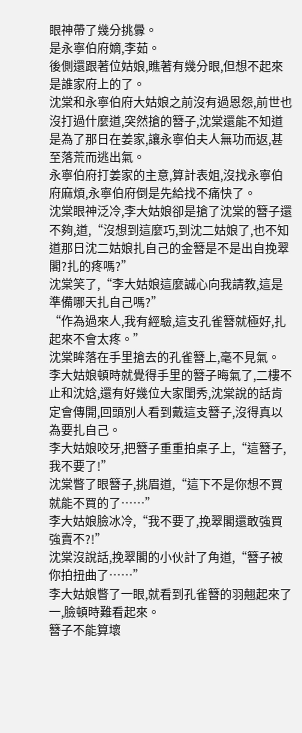眼神帶了幾分挑釁。
是永寧伯府嫡,李茹。
後側還跟著位姑娘,瞧著有幾分眼,但想不起來是誰家府上的了。
沈棠和永寧伯府大姑娘之前沒有過恩怨,前世也沒打過什麼道,突然搶的簪子,沈棠還能不知道是為了那日在姜家,讓永寧伯夫人無功而返,甚至落荒而逃出氣。
永寧伯府打姜家的主意,算計表姐,沒找永寧伯府麻煩,永寧伯府倒是先給找不痛快了。
沈棠眼神泛冷,李大姑娘卻是搶了沈棠的簪子還不夠,道,“沒想到這麼巧,到沈二姑娘了,也不知道那日沈二姑娘扎自己的金簪是不是出自挽翠閣?扎的疼嗎?”
沈棠笑了,“李大姑娘這麼誠心向我請教,這是準備哪天扎自己嗎?”
“作為過來人,我有經驗,這支孔雀簪就極好,扎起來不會太疼。”
沈棠眸落在手里搶去的孔雀簪上,毫不見氣。
李大姑娘頓時就覺得手里的簪子晦氣了,二樓不止和沈娢,還有好幾位大家閨秀,沈棠說的話肯定會傳開,回頭別人看到戴這支簪子,沒得真以為要扎自己。
李大姑娘咬牙,把簪子重重拍桌子上,“這簪子,我不要了!”
沈棠瞥了眼簪子,挑眉道,“這下不是你想不買就能不買的了……”
李大姑娘臉冰冷,“我不要了,挽翠閣還敢強買強賣不?!”
沈棠沒說話,挽翠閣的小伙計了角道,“簪子被你拍扭曲了……”
李大姑娘瞥了一眼,就看到孔雀簪的羽翹起來了一,臉頓時難看起來。
簪子不能算壞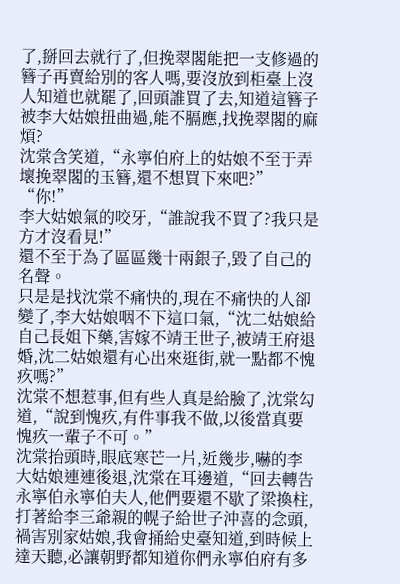了,掰回去就行了,但挽翠閣能把一支修過的簪子再賣給別的客人嗎,要沒放到柜臺上沒人知道也就罷了,回頭誰買了去,知道這簪子被李大姑娘扭曲過,能不膈應,找挽翠閣的麻煩?
沈棠含笑道,“永寧伯府上的姑娘不至于弄壞挽翠閣的玉簪,還不想買下來吧?”
“你!”
李大姑娘氣的咬牙,“誰說我不買了?我只是方才沒看見!”
還不至于為了區區幾十兩銀子,毀了自己的名聲。
只是是找沈棠不痛快的,現在不痛快的人卻變了,李大姑娘咽不下這口氣,“沈二姑娘給自己長姐下藥,害嫁不靖王世子,被靖王府退婚,沈二姑娘還有心出來逛街,就一點都不愧疚嗎?”
沈棠不想惹事,但有些人真是給臉了,沈棠勾道,“說到愧疚,有件事我不做,以後當真要愧疚一輩子不可。”
沈棠抬頭時,眼底寒芒一片,近幾步,嚇的李大姑娘連連後退,沈棠在耳邊道,“回去轉告永寧伯永寧伯夫人,他們要還不歇了梁換柱,打著給李三爺親的幌子給世子沖喜的念頭,禍害別家姑娘,我會捅給史臺知道,到時候上達天聽,必讓朝野都知道你們永寧伯府有多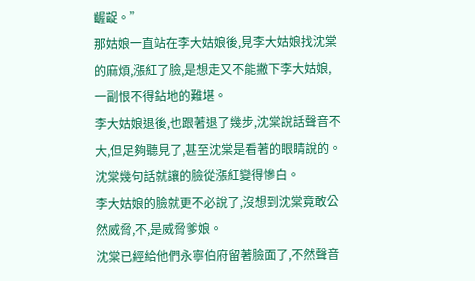齷齪。”
那姑娘一直站在李大姑娘後,見李大姑娘找沈棠的麻煩,漲紅了臉,是想走又不能撇下李大姑娘,一副恨不得鉆地的難堪。
李大姑娘退後,也跟著退了幾步,沈棠說話聲音不大,但足夠聽見了,甚至沈棠是看著的眼睛說的。
沈棠幾句話就讓的臉從漲紅變得慘白。
李大姑娘的臉就更不必說了,沒想到沈棠竟敢公然威脅,不,是威脅爹娘。
沈棠已經給他們永寧伯府留著臉面了,不然聲音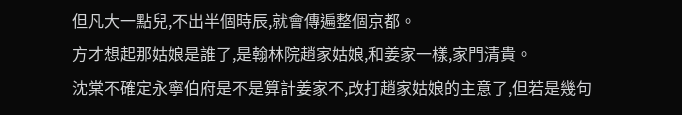但凡大一點兒,不出半個時辰,就會傳遍整個京都。
方才想起那姑娘是誰了,是翰林院趙家姑娘,和姜家一樣,家門清貴。
沈棠不確定永寧伯府是不是算計姜家不,改打趙家姑娘的主意了,但若是幾句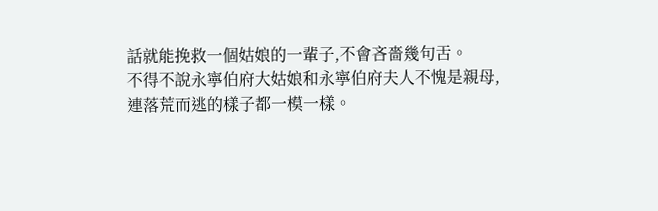話就能挽救一個姑娘的一輩子,不會吝嗇幾句舌。
不得不說永寧伯府大姑娘和永寧伯府夫人不愧是親母,連落荒而逃的樣子都一模一樣。